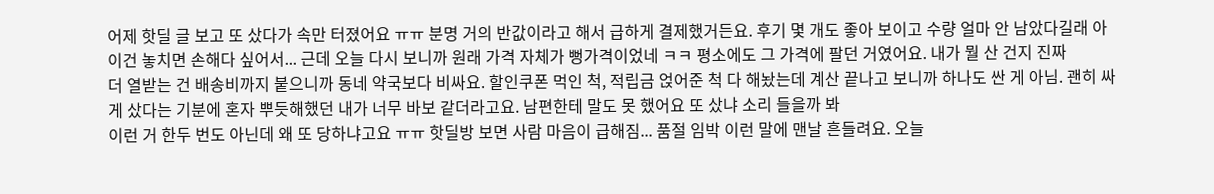어제 핫딜 글 보고 또 샀다가 속만 터졌어요 ㅠㅠ 분명 거의 반값이라고 해서 급하게 결제했거든요. 후기 몇 개도 좋아 보이고 수량 얼마 안 남았다길래 아 이건 놓치면 손해다 싶어서... 근데 오늘 다시 보니까 원래 가격 자체가 뻥가격이었네 ㅋㅋ 평소에도 그 가격에 팔던 거였어요. 내가 뭘 산 건지 진짜
더 열받는 건 배송비까지 붙으니까 동네 약국보다 비싸요. 할인쿠폰 먹인 척, 적립금 얹어준 척 다 해놨는데 계산 끝나고 보니까 하나도 싼 게 아님. 괜히 싸게 샀다는 기분에 혼자 뿌듯해했던 내가 너무 바보 같더라고요. 남편한테 말도 못 했어요 또 샀냐 소리 들을까 봐
이런 거 한두 번도 아닌데 왜 또 당하냐고요 ㅠㅠ 핫딜방 보면 사람 마음이 급해짐... 품절 임박 이런 말에 맨날 흔들려요. 오늘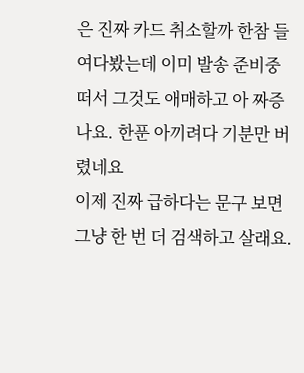은 진짜 카드 취소할까 한참 들여다봤는데 이미 발송 준비중 떠서 그것도 애매하고 아 짜증나요. 한푼 아끼려다 기분만 버렸네요
이제 진짜 급하다는 문구 보면 그냥 한 번 더 검색하고 살래요.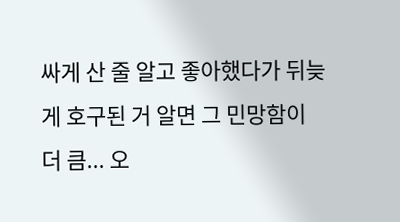싸게 산 줄 알고 좋아했다가 뒤늦게 호구된 거 알면 그 민망함이 더 큼... 오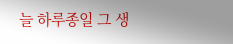늘 하루종일 그 생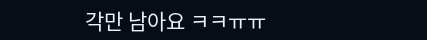각만 남아요 ㅋㅋㅠㅠ